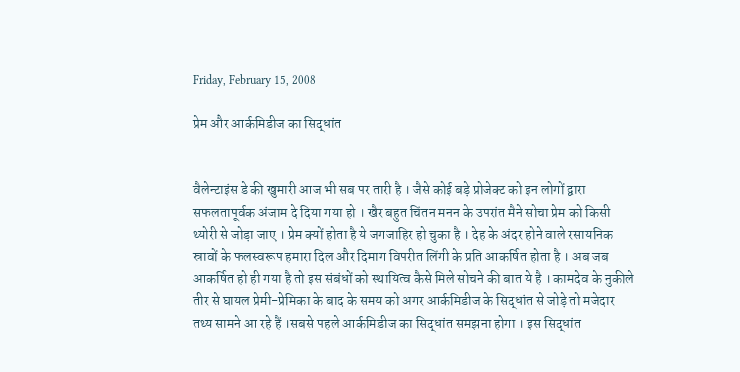Friday, February 15, 2008

प्रेम और आर्कमिडीज का सिद्धांत


वैलेन्टाइंस डे की खुमारी आज भी सब पर तारी है । जैसे कोई बड़े प्रोजेक्ट को इन लोगों द्वारा सफलतापूर्वक अंजाम दे दिया गया हो । खैर बहुत चिंतन मनन के उपरांत मैने सोचा प्रेम को किसी थ्योरी से जोड़ा जाए । प्रेम क्यों होता है ये जगजाहिर हो चुका है । देह के अंदर होने वाले रसायनिक स्रावों के फलस्वरूप हमारा दिल और दिमाग विपरीत लिंगी के प्रति आकर्षित होता है । अब जब आकर्षित हो ही गया है तो इस संबंधों को स्थायित्व कैसे मिले सोचने की बात ये है । कामदेव के नुकीले तीर से घायल प्रेमी-प्रेमिका के बाद के समय को अगर आर्कमिडीज के सिद्धांत से जोड़े तो मजेदार तथ्य सामने आ रहे हैं ।सबसे पहले आर्कमिडीज का सिद्धांत समझना होगा । इस सिद्धांत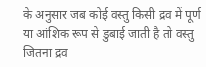के अनुसार जब कोई वस्तु किसी द्रव में पूर्ण या आंशिक रूप से डुबाई जाती है तो वस्तु जितना द्रव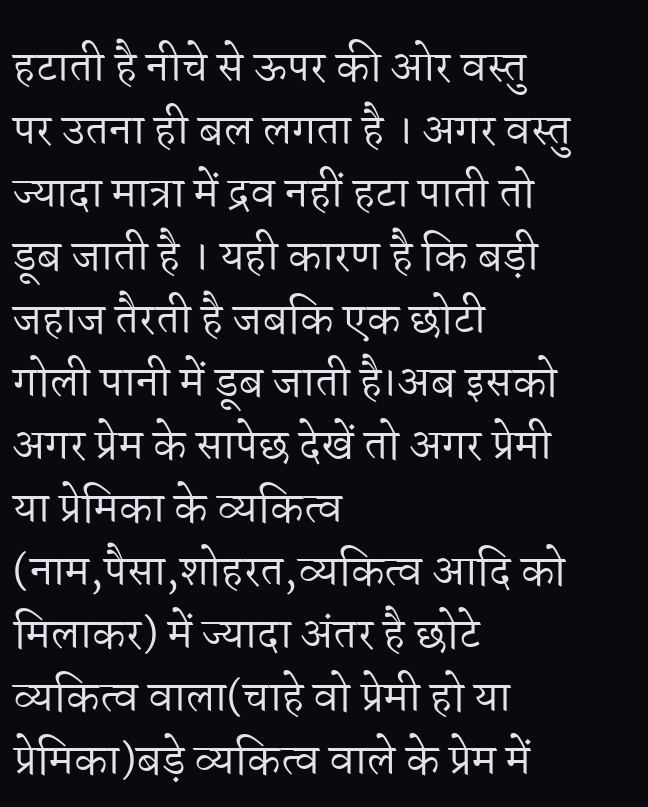हटाती है नीचे से ऊपर की ओर वस्तु पर उतना ही बल लगता है । अगर वस्तु ज्यादा मात्रा में द्रव नहीं हटा पाती तो डूब जाती है । यही कारण है कि बड़ी जहाज तैरती है जबकि एक छोटी गोली पानी में डूब जाती है।अब इसको अगर प्रेम के सापेछ देखें तो अगर प्रेमी या प्रेमिका के व्यकित्व (नाम,पैसा,शोहरत,व्यकित्व आदि को मिलाकर) में ज्यादा अंतर है छोटे व्यकित्व वाला(चाहे वो प्रेमी हो या प्रेमिका)बड़े व्यकित्व वाले के प्रेम में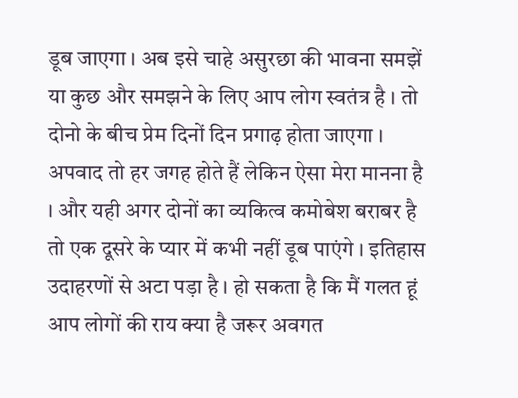डूब जाएगा । अब इसे चाहे असुरछा की भावना समझें या कुछ और समझने के लिए आप लोग स्वतंत्र है । तो दोनो के बीच प्रेम दिनों दिन प्रगाढ़ होता जाएगा । अपवाद तो हर जगह होते हैं लेकिन ऐसा मेरा मानना है । और यही अगर दोनों का व्यकित्व कमोबेश बराबर है तो एक दूसरे के प्यार में कभी नहीं डूब पाएंगे । इतिहास उदाहरणों से अटा पड़ा है । हो सकता है कि मैं गलत हूं आप लोगों की राय क्या है जरूर अवगत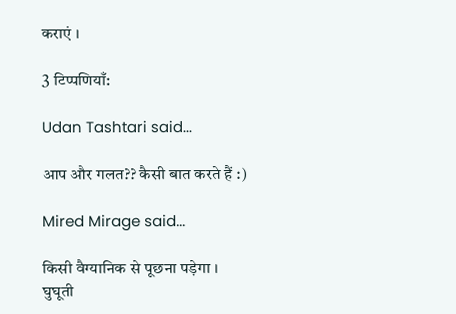कराएं ।

3 टिप्पणियाँ:

Udan Tashtari said...

आप और गलत?? कैसी बात करते हैं :)

Mired Mirage said...

किसी वैग्यानिक से पूछना पड़ेगा ।
घुघूती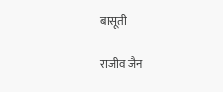बासूती

राजीव जैन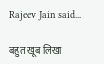Rajeev Jain said...

बहुत खूब लिखा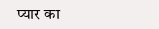प्‍यार का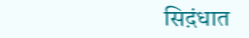सिद़ंधात